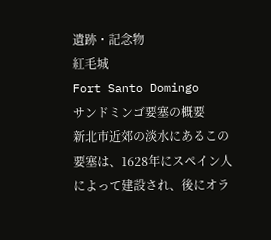遺跡・記念物
紅毛城
Fort Santo Domingo
サンドミンゴ要塞の概要
新北市近郊の淡水にあるこの要塞は、1628年にスペイン人によって建設され、後にオラ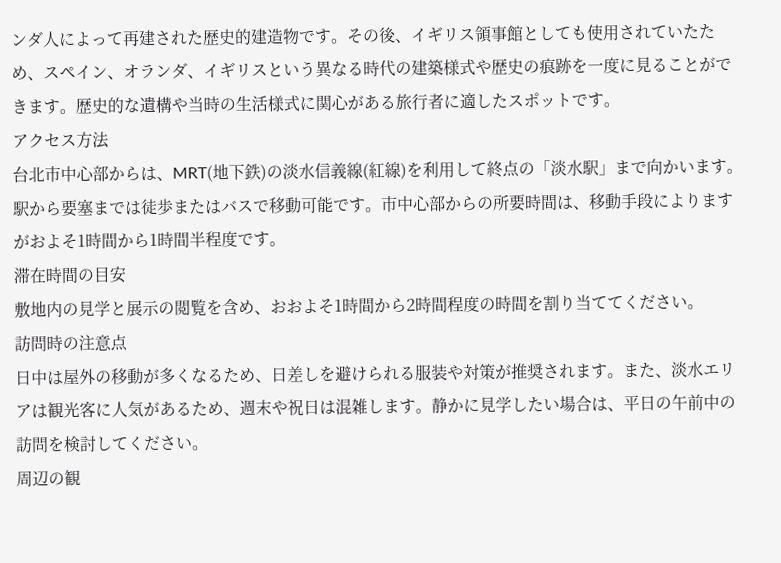ンダ人によって再建された歴史的建造物です。その後、イギリス領事館としても使用されていたため、スペイン、オランダ、イギリスという異なる時代の建築様式や歴史の痕跡を一度に見ることができます。歴史的な遺構や当時の生活様式に関心がある旅行者に適したスポットです。
アクセス方法
台北市中心部からは、MRT(地下鉄)の淡水信義線(紅線)を利用して終点の「淡水駅」まで向かいます。駅から要塞までは徒歩またはバスで移動可能です。市中心部からの所要時間は、移動手段によりますがおよそ1時間から1時間半程度です。
滞在時間の目安
敷地内の見学と展示の閲覧を含め、おおよそ1時間から2時間程度の時間を割り当ててください。
訪問時の注意点
日中は屋外の移動が多くなるため、日差しを避けられる服装や対策が推奨されます。また、淡水エリアは観光客に人気があるため、週末や祝日は混雑します。静かに見学したい場合は、平日の午前中の訪問を検討してください。
周辺の観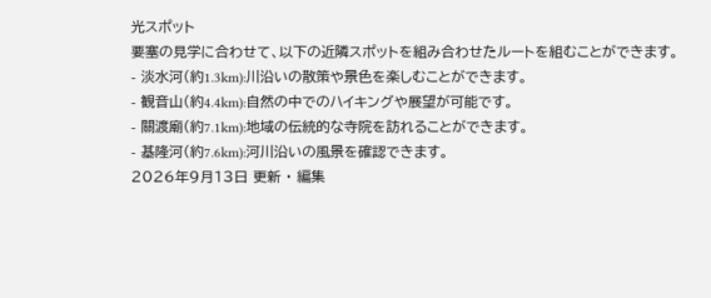光スポット
要塞の見学に合わせて、以下の近隣スポットを組み合わせたルートを組むことができます。
- 淡水河(約1.3km):川沿いの散策や景色を楽しむことができます。
- 観音山(約4.4km):自然の中でのハイキングや展望が可能です。
- 關渡廟(約7.1km):地域の伝統的な寺院を訪れることができます。
- 基隆河(約7.6km):河川沿いの風景を確認できます。
2026年9月13日 更新 · 編集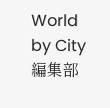World by City 編集部